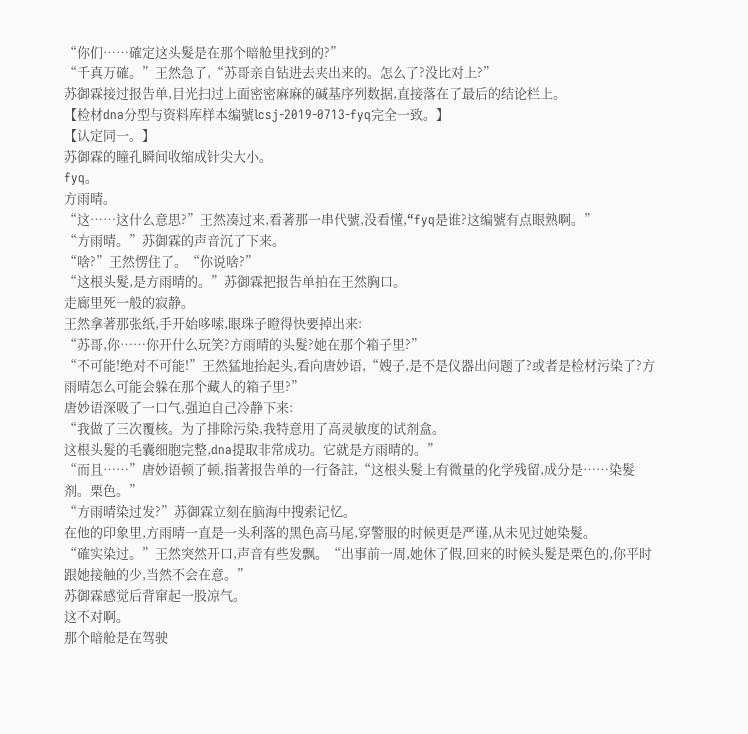“你们……確定这头髮是在那个暗舱里找到的?”
“千真万確。”王然急了,“苏哥亲自钻进去夹出来的。怎么了?没比对上?”
苏御霖接过报告单,目光扫过上面密密麻麻的碱基序列数据,直接落在了最后的结论栏上。
【检材dna分型与资料库样本编號lcsj-2019-0713-fyq完全一致。】
【认定同一。】
苏御霖的瞳孔瞬间收缩成针尖大小。
fyq。
方雨晴。
“这……这什么意思?”王然凑过来,看著那一串代號,没看懂,“fyq是谁?这编號有点眼熟啊。”
“方雨晴。”苏御霖的声音沉了下来。
“啥?”王然愣住了。“你说啥?”
“这根头髮,是方雨晴的。”苏御霖把报告单拍在王然胸口。
走廊里死一般的寂静。
王然拿著那张纸,手开始哆嗦,眼珠子瞪得快要掉出来:
“苏哥,你……你开什么玩笑?方雨晴的头髮?她在那个箱子里?”
“不可能!绝对不可能!”王然猛地抬起头,看向唐妙语,“嫂子,是不是仪器出问题了?或者是检材污染了?方雨晴怎么可能会躲在那个藏人的箱子里?”
唐妙语深吸了一口气,强迫自己冷静下来:
“我做了三次覆核。为了排除污染,我特意用了高灵敏度的试剂盒。
这根头髮的毛囊细胞完整,dna提取非常成功。它就是方雨晴的。”
“而且……”唐妙语顿了顿,指著报告单的一行备註,“这根头髮上有微量的化学残留,成分是……染髮剂。栗色。”
“方雨晴染过发?”苏御霖立刻在脑海中搜索记忆。
在他的印象里,方雨晴一直是一头利落的黑色高马尾,穿警服的时候更是严谨,从未见过她染髮。
“確实染过。”王然突然开口,声音有些发飘。“出事前一周,她休了假,回来的时候头髮是栗色的,你平时跟她接触的少,当然不会在意。”
苏御霖感觉后背窜起一股凉气。
这不对啊。
那个暗舱是在驾驶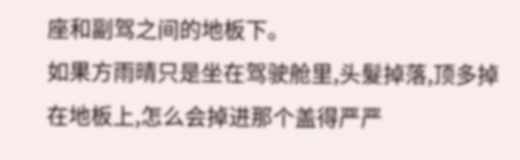座和副驾之间的地板下。
如果方雨晴只是坐在驾驶舱里,头髮掉落,顶多掉在地板上,怎么会掉进那个盖得严严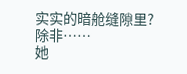实实的暗舱缝隙里?
除非……
她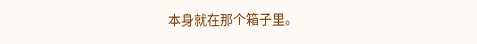本身就在那个箱子里。